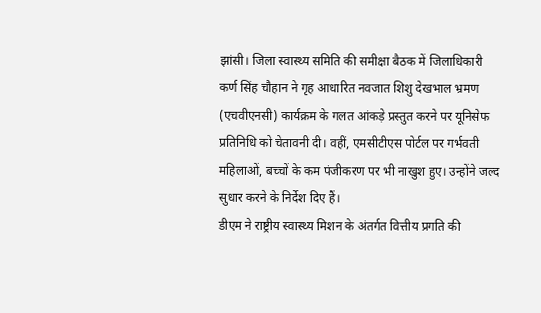झांसी। जिला स्वास्थ्य समिति की समीक्षा बैठक में जिलाधिकारी कर्ण सिंह चौहान ने गृह आधारित नवजात शिशु देखभाल भ्रमण (एचवीएनसी) कार्यक्रम के गलत आंकड़े प्रस्तुत करने पर यूनिसेफ प्रतिनिधि को चेतावनी दी। वहीं, एमसीटीएस पोर्टल पर गर्भवती महिलाओं, बच्चों के कम पंजीकरण पर भी नाखुश हुए। उन्होंने जल्द सुधार करने के निर्देश दिए हैं।
डीएम ने राष्ट्रीय स्वास्थ्य मिशन के अंतर्गत वित्तीय प्रगति की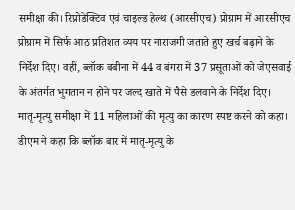समीक्षा की। रिप्रोडेक्टिव एवं चाइल्ड हेल्थ (आरसीएच) प्रोग्राम में आरसीएच प्रोग्राम में सिर्फ आठ प्रतिशत व्यय पर नाराजगी जताते हुए खर्च बढ़ाने के निर्देश दिए। वहीं, ब्लॉक बबीना में 44 व बंगरा में 37 प्रसूताओं को जेएसवाई के अंतर्गत भुगतान न होने पर जल्द खाते में पैसे डलवाने के निर्देश दिए। मातृ-मृत्यु समीक्षा में 11 महिलाओं की मृत्यु का कारण स्पष्ट करने को कहा। डीएम ने कहा कि ब्लॉक बार में मातृ-मृत्यु के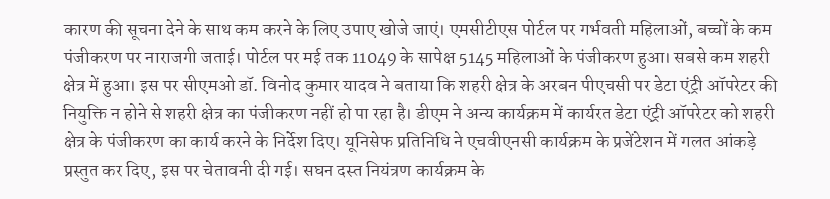कारण की सूचना देने के साथ कम करने के लिए उपाए खोजे जाएं। एमसीटीएस पोर्टल पर गर्भवती महिलाओं, बच्चों के कम पंजीकरण पर नाराजगी जताई। पोर्टल पर मई तक 11049 के सापेक्ष 5145 महिलाओं के पंजीकरण हुआ। सबसे कम शहरी क्षेत्र में हुआ। इस पर सीएमओ डॉ. विनोद कुमार यादव ने बताया कि शहरी क्षेत्र के अरबन पीएचसी पर डेटा एंट्री ऑपरेटर की नियुक्ति न होने से शहरी क्षेत्र का पंजीकरण नहीं हो पा रहा है। डीएम ने अन्य कार्यक्रम में कार्यरत डेटा एंट्री ऑपरेटर को शहरी क्षेत्र के पंजीकरण का कार्य करने के निर्देश दिए। यूनिसेफ प्रतिनिधि ने एचवीएनसी कार्यक्रम के प्रजेंटेशन में गलत आंकड़े प्रस्तुत कर दिए, इस पर चेतावनी दी गई। सघन दस्त नियंत्रण कार्यक्रम के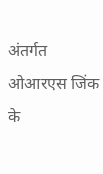अंतर्गत ओआरएस जिंक के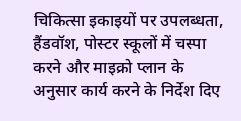चिकित्सा इकाइयों पर उपलब्धता, हैंडवॉश, पोस्टर स्कूलों में चस्पा करने और माइक्रो प्लान के अनुसार कार्य करने के निर्देश दिए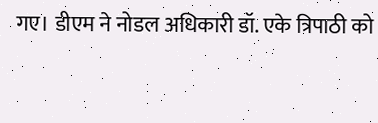गए। डीएम ने नोडल अधिकारी डॉ. एके त्रिपाठी को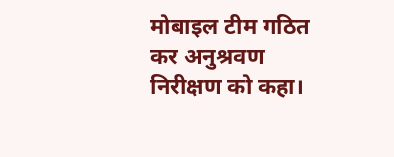मोबाइल टीम गठित कर अनुश्रवण निरीक्षण को कहा।